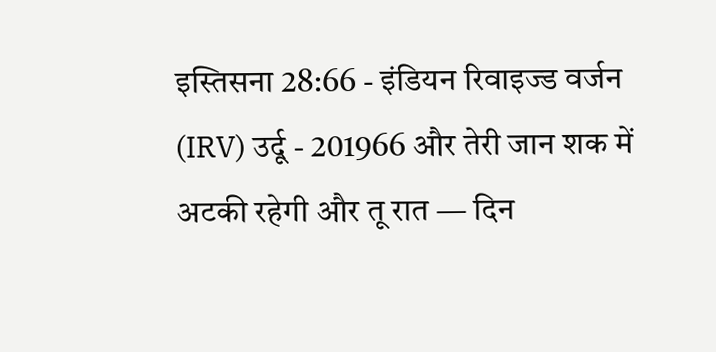इस्तिसना 28:66 - इंडियन रिवाइज्ड वर्जन (IRV) उर्दू - 201966 और तेरी जान शक में अटकी रहेगी और तू रात — दिन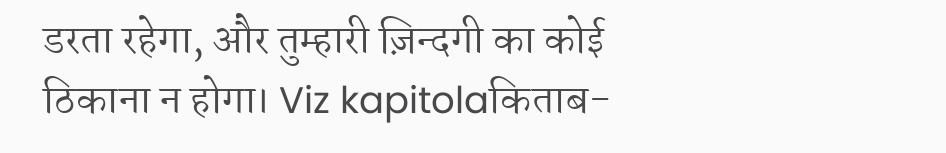डरता रहेगा, और तुम्हारी ज़िन्दगी का कोई ठिकाना न होगा। Viz kapitolaकिताब-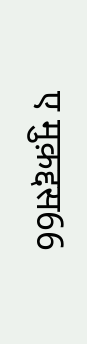ए मुक़द्दस66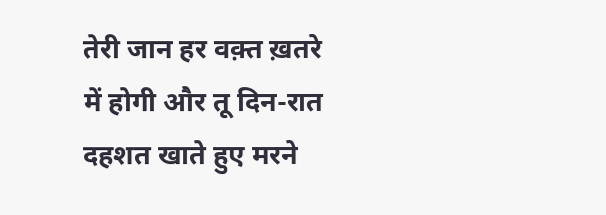तेरी जान हर वक़्त ख़तरे में होगी और तू दिन-रात दहशत खाते हुए मरने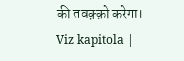की तवक़्क़ो करेगा। Viz kapitola |